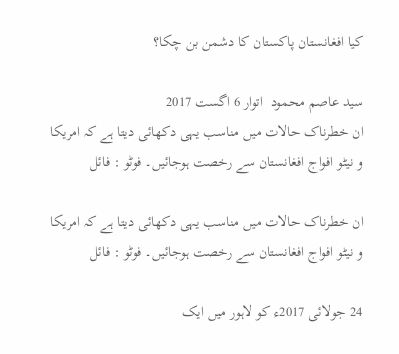کیا افغانستان پاکستان کا دشمن بن چکا؟

سید عاصم محمود  اتوار 6 اگست 2017
ان خطرناک حالات میں مناسب یہی دکھائی دیتا ہے کہ امریکا و نیٹو افواج افغانستان سے رخصت ہوجائیں۔ فوٹو : فائل

ان خطرناک حالات میں مناسب یہی دکھائی دیتا ہے کہ امریکا و نیٹو افواج افغانستان سے رخصت ہوجائیں۔ فوٹو : فائل

24 جولائی 2017ء کو لاہور میں ایک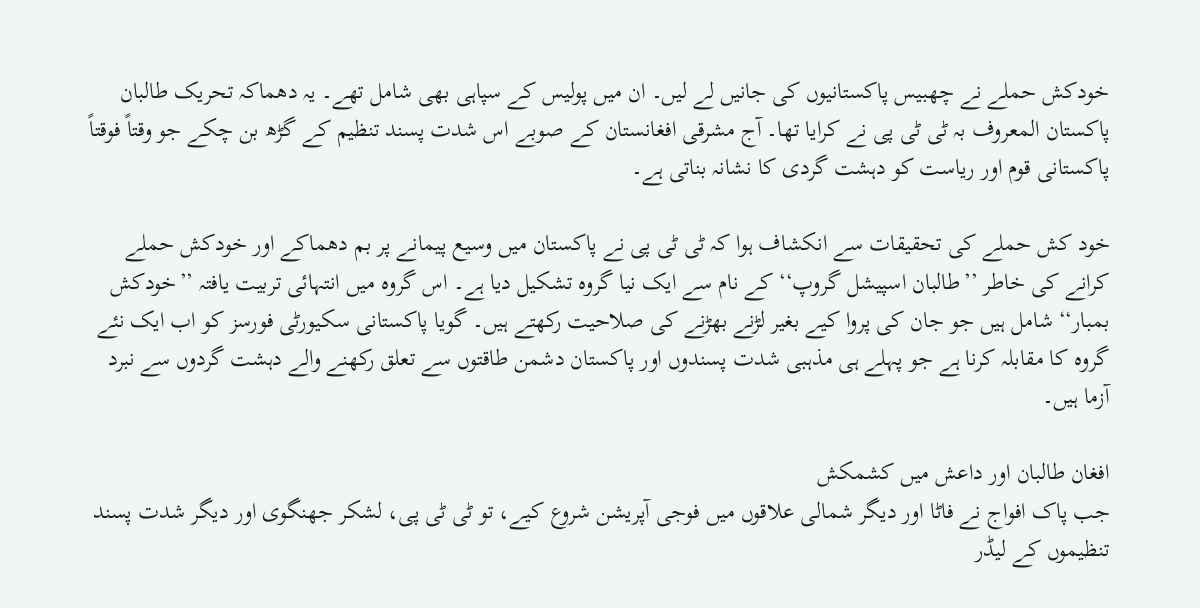خودکش حملے نے چھبیس پاکستانیوں کی جانیں لے لیں۔ ان میں پولیس کے سپاہی بھی شامل تھے۔ یہ دھماکہ تحریک طالبان پاکستان المعروف بہ ٹی ٹی پی نے کرایا تھا۔ آج مشرقی افغانستان کے صوبے اس شدت پسند تنظیم کے گڑھ بن چکے جو وقتاً فوقتاً پاکستانی قوم اور ریاست کو دہشت گردی کا نشانہ بناتی ہے۔

خود کش حملے کی تحقیقات سے انکشاف ہوا کہ ٹی ٹی پی نے پاکستان میں وسیع پیمانے پر بم دھماکے اور خودکش حملے کرانے کی خاطر ’’طالبان اسپیشل گروپ‘‘ کے نام سے ایک نیا گروہ تشکیل دیا ہے۔ اس گروہ میں انتہائی تربیت یافتہ ’’خودکش بمبار‘‘ شامل ہیں جو جان کی پروا کیے بغیر لڑنے بھڑنے کی صلاحیت رکھتے ہیں۔ گویا پاکستانی سکیورٹی فورسز کو اب ایک نئے گروہ کا مقابلہ کرنا ہے جو پہلے ہی مذہبی شدت پسندوں اور پاکستان دشمن طاقتوں سے تعلق رکھنے والے دہشت گردوں سے نبرد آزما ہیں۔

افغان طالبان اور داعش میں کشمکش
جب پاک افواج نے فاٹا اور دیگر شمالی علاقوں میں فوجی آپریشن شروع کیے، تو ٹی ٹی پی، لشکر جھنگوی اور دیگر شدت پسند تنظیموں کے لیڈر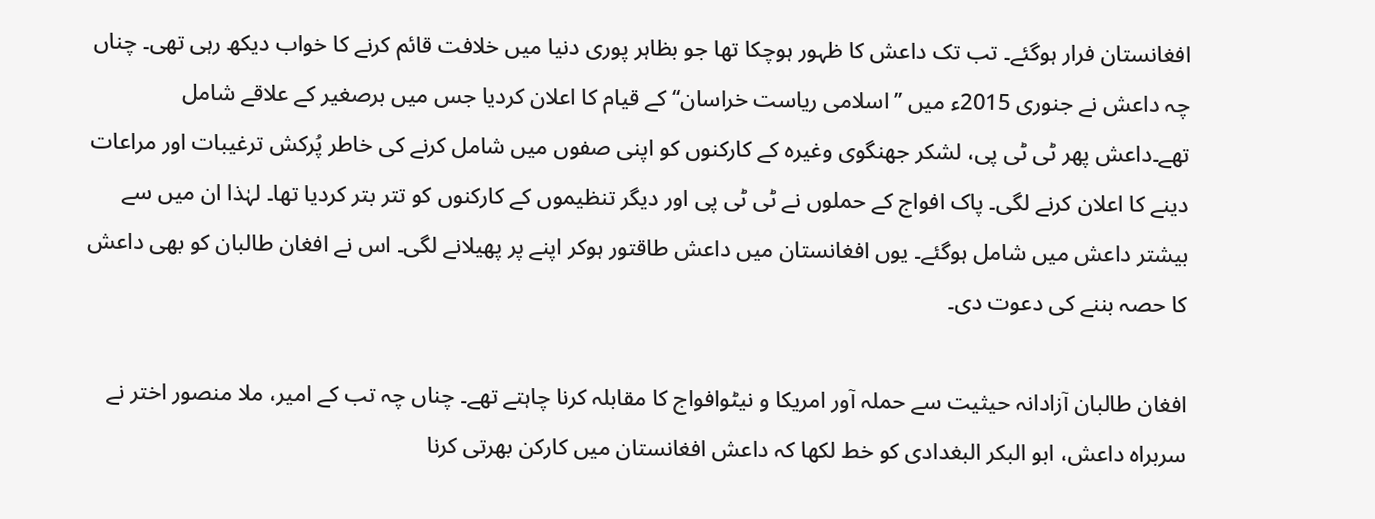افغانستان فرار ہوگئے۔ تب تک داعش کا ظہور ہوچکا تھا جو بظاہر پوری دنیا میں خلافت قائم کرنے کا خواب دیکھ رہی تھی۔ چناں چہ داعش نے جنوری 2015ء میں ’’اسلامی ریاست خراسان‘‘ کے قیام کا اعلان کردیا جس میں برصغیر کے علاقے شامل تھے۔داعش پھر ٹی ٹی پی، لشکر جھنگوی وغیرہ کے کارکنوں کو اپنی صفوں میں شامل کرنے کی خاطر پُرکش ترغیبات اور مراعات دینے کا اعلان کرنے لگی۔ پاک افواج کے حملوں نے ٹی ٹی پی اور دیگر تنظیموں کے کارکنوں کو تتر بتر کردیا تھا۔ لہٰذا ان میں سے بیشتر داعش میں شامل ہوگئے۔ یوں افغانستان میں داعش طاقتور ہوکر اپنے پر پھیلانے لگی۔ اس نے افغان طالبان کو بھی داعش کا حصہ بننے کی دعوت دی۔

افغان طالبان آزادانہ حیثیت سے حملہ آور امریکا و نیٹوافواج کا مقابلہ کرنا چاہتے تھے۔ چناں چہ تب کے امیر، ملا منصور اختر نے سربراہ داعش، ابو البکر البغدادی کو خط لکھا کہ داعش افغانستان میں کارکن بھرتی کرنا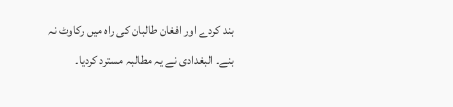بند کردے اور افغان طالبان کی راہ میں رکاوٹ نہ بنے۔ البغدادی نے یہ مطالبہ مسترد کردیا۔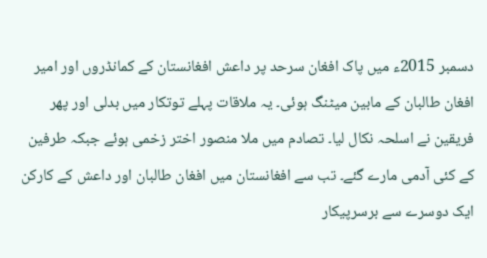دسمبر 2015ء میں پاک افغان سرحد پر داعش افغانستان کے کمانڈروں اور امیر افغان طالبان کے مابین میٹنگ ہوئی۔ یہ ملاقات پہلے توتکار میں بدلی اور پھر فریقین نے اسلحہ نکال لیا۔ تصادم میں ملا منصور اختر زخمی ہوئے جبکہ طرفین کے کئی آدمی مارے گئے۔ تب سے افغانستان میں افغان طالبان اور داعش کے کارکن ایک دوسرے سے برسرپیکار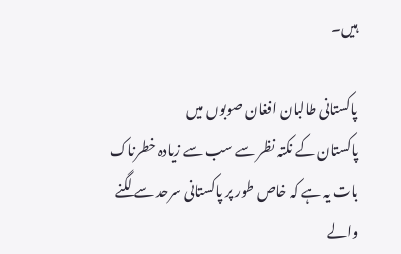ہیں۔

پاکستانی طالبان افغان صوبوں میں
پاکستان کے نکتہ نظر سے سب سے زیادہ خطرناک بات یہ ہے کہ خاص طور پر پاکستانی سرحد سے لگنے والے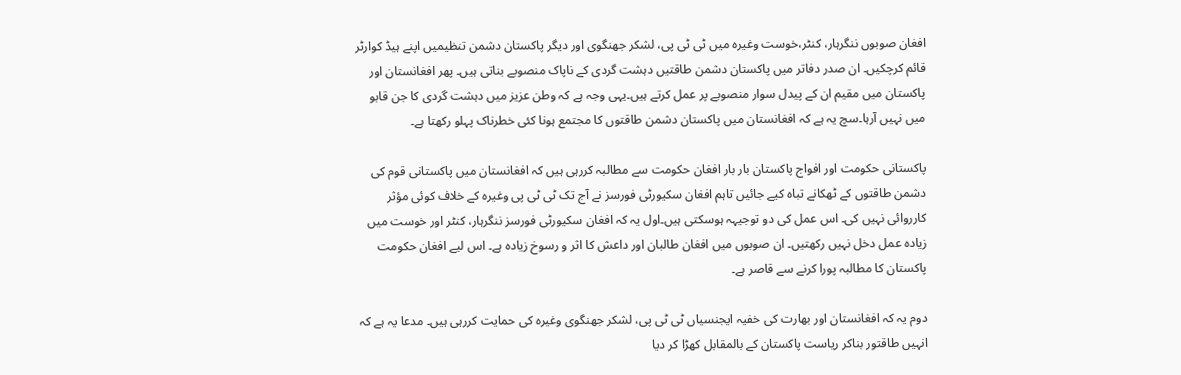افغان صوبوں ننگرہار، کنٹر،خوست وغیرہ میں ٹی ٹی پی، لشکر جھنگوی اور دیگر پاکستان دشمن تنظیمیں اپنے ہیڈ کوارٹر قائم کرچکیں۔ ان صدر دفاتر میں پاکستان دشمن طاقتیں دہشت گردی کے ناپاک منصوبے بناتی ہیں۔ پھر افغانستان اور پاکستان میں مقیم ان کے پیدل سوار منصوبے پر عمل کرتے ہیں۔یہی وجہ ہے کہ وطن عزیز میں دہشت گردی کا جن قابو میں نہیں آرہا۔سچ یہ ہے کہ افغانستان میں پاکستان دشمن طاقتوں کا مجتمع ہونا کئی خطرناک پہلو رکھتا ہے۔

پاکستانی حکومت اور افواج پاکستان بار بار افغان حکومت سے مطالبہ کررہی ہیں کہ افغانستان میں پاکستانی قوم کی دشمن طاقتوں کے ٹھکانے تباہ کیے جائیں تاہم افغان سکیورٹی فورسز نے آج تک ٹی ٹی پی وغیرہ کے خلاف کوئی مؤثر کارروائی نہیں کی۔ اس عمل کی دو توجیہہ ہوسکتی ہیں۔اول یہ کہ افغان سکیورٹی فورسز ننگرہار، کنٹر اور خوست میں زیادہ عمل دخل نہیں رکھتیں۔ ان صوبوں میں افغان طالبان اور داعش کا اثر و رسوخ زیادہ ہے۔ اس لیے افغان حکومت پاکستان کا مطالبہ پورا کرنے سے قاصر ہے۔

دوم یہ کہ افغانستان اور بھارت کی خفیہ ایجنسیاں ٹی ٹی پی، لشکر جھنگوی وغیرہ کی حمایت کررہی ہیں۔ مدعا یہ ہے کہ انہیں طاقتور بناکر ریاست پاکستان کے بالمقابل کھڑا کر دیا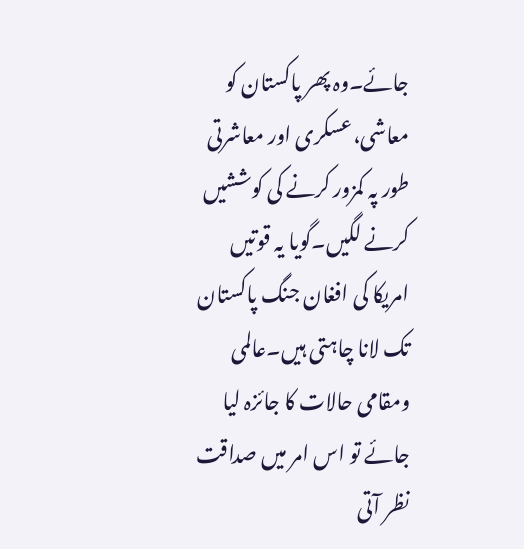جائے۔وہ پھر پاکستان کو معاشی،عسکری اور معاشرتی طور پہ کمزور کرنے کی کوششیں کرنے لگیں۔گویا یہ قوتیں امریکا کی افغان جنگ پاکستان تک لانا چاہتی ہیں۔عالمی ومقامی حالات کا جائزہ لیا جائے تو اس امر میں صداقت نظر آتی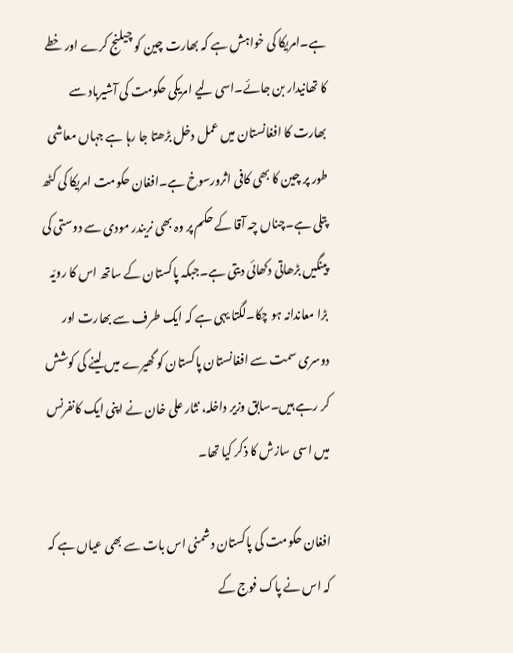ہے۔امریکا کی خواہش ہے کہ بھارت چین کو چیلنج کرے اور خطے کا تھانیدار بن جائے۔اسی لیے امریکی حکومت کی آشیرباد سے بھارت کا افغانستان میں عمل دخل بڑھتا جا رہا ہے جہاں معاشی طور پر چین کا بھی کافی اثرورسوخ ہے۔افغان حکومت امریکا کی کٹھ پتلی ہے۔چناں چہ آقا کے حکم پر وہ بھی نریندر مودی سے دوستی کی پینگیں بڑھاتی دکھائی دیتی ہے۔جبکہ پاکستان کے ساتھ اس کا رویّہ بڑا معاندانہ ہو چکا۔لگتا یہی ہے کہ ایک طرف سے بھارت اور دوسری سمت سے افغانستان پاکستان کو گھیرے میں لینے کی کوشش کر رہے ہیں۔سابق وزیر داخلہ، نثار علی خان نے اپنی ایک کانفرنس میں اسی سازش کا ذکر کیا تھا۔

افغان حکومت کی پاکستان دشمنی اس بات سے بھی عیاں ہے کہ کہ اس نے پاک فوج کے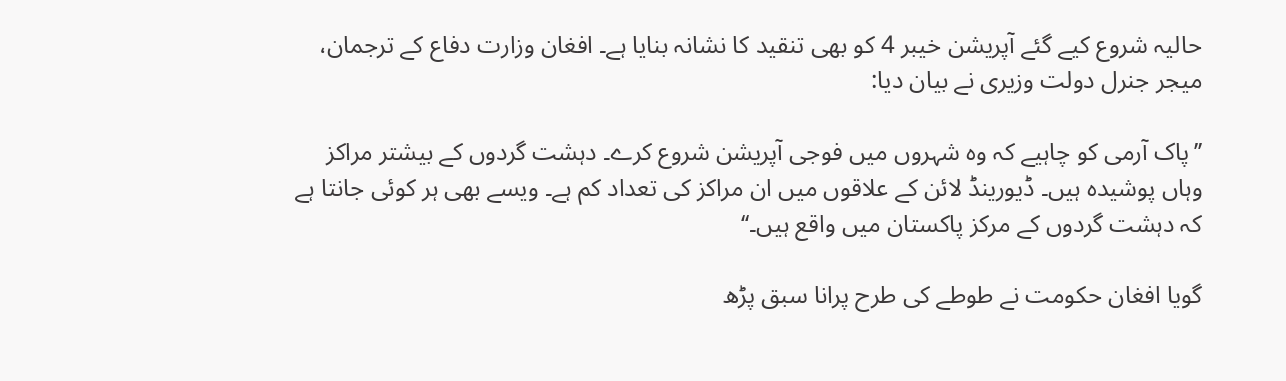حالیہ شروع کیے گئے آپریشن خیبر 4 کو بھی تنقید کا نشانہ بنایا ہے۔ افغان وزارت دفاع کے ترجمان، میجر جنرل دولت وزیری نے بیان دیا:

’’پاک آرمی کو چاہیے کہ وہ شہروں میں فوجی آپریشن شروع کرے۔ دہشت گردوں کے بیشتر مراکز وہاں پوشیدہ ہیں۔ ڈیورینڈ لائن کے علاقوں میں ان مراکز کی تعداد کم ہے۔ ویسے بھی ہر کوئی جانتا ہے کہ دہشت گردوں کے مرکز پاکستان میں واقع ہیں۔‘‘

گویا افغان حکومت نے طوطے کی طرح پرانا سبق پڑھ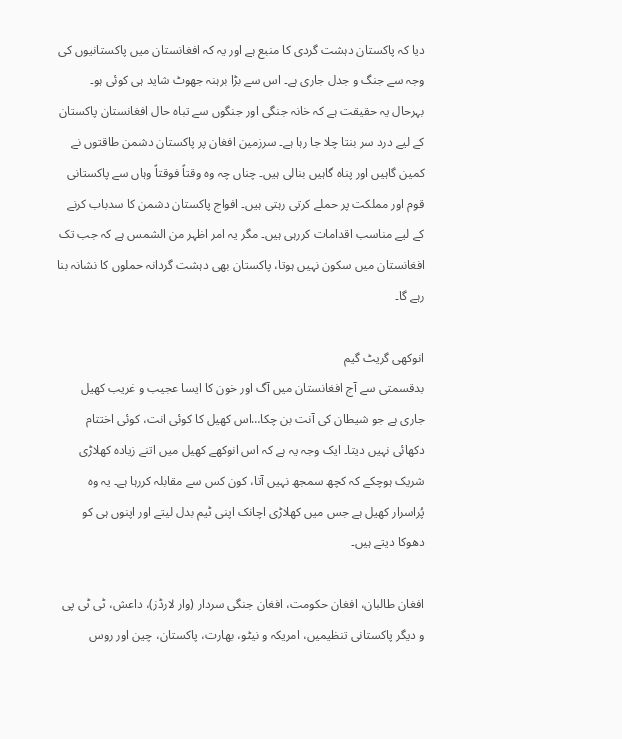دیا کہ پاکستان دہشت گردی کا منبع ہے اور یہ کہ افغانستان میں پاکستانیوں کی وجہ سے جنگ و جدل جاری ہے۔ اس سے بڑا برہنہ جھوٹ شاید ہی کوئی ہو۔
بہرحال یہ حقیقت ہے کہ خانہ جنگی اور جنگوں سے تباہ حال افغانستان پاکستان کے لیے درد سر بنتا چلا جا رہا ہے۔ سرزمین افغان پر پاکستان دشمن طاقتوں نے کمین گاہیں اور پناہ گاہیں بنالی ہیں۔ چناں چہ وہ وقتاً فوقتاً وہاں سے پاکستانی قوم اور مملکت پر حملے کرتی رہتی ہیں۔ افواج پاکستان دشمن کا سدباب کرنے کے لیے مناسب اقدامات کررہی ہیں۔ مگر یہ امر اظہر من الشمس ہے کہ جب تک افغانستان میں سکون نہیں ہوتا، پاکستان بھی دہشت گردانہ حملوں کا نشانہ بنا رہے گا۔

انوکھی گریٹ گیم
بدقسمتی سے آج افغانستان میں آگ اور خون کا ایسا عجیب و غریب کھیل جاری ہے جو شیطان کی آنت بن چکا…اس کھیل کا کوئی انت، کوئی اختتام دکھائی نہیں دیتا۔ ایک وجہ یہ ہے کہ اس انوکھے کھیل میں اتنے زیادہ کھلاڑی شریک ہوچکے کہ کچھ سمجھ نہیں آتا، کون کس سے مقابلہ کررہا ہے۔ یہ وہ پُراسرار کھیل ہے جس میں کھلاڑی اچانک اپنی ٹیم بدل لیتے اور اپنوں ہی کو دھوکا دیتے ہیں۔

افغان طالبان، افغان حکومت، افغان جنگی سردار (وار لارڈز)، داعش، ٹی ٹی پی و دیگر پاکستانی تنظیمیں، امریکہ و نیٹو، بھارت، پاکستان، چین اور روس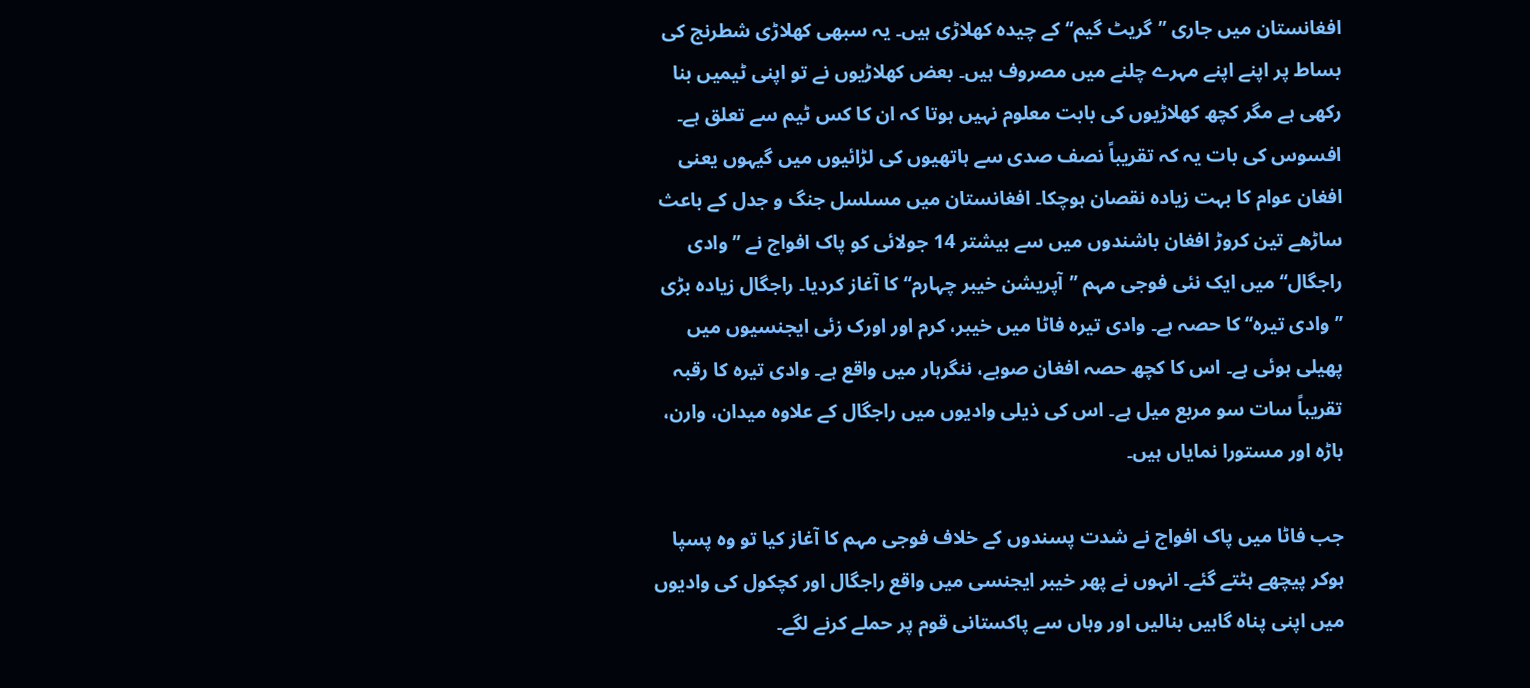افغانستان میں جاری ’’گریٹ گیم‘‘ کے چیدہ کھلاڑی ہیں۔ یہ سبھی کھلاڑی شطرنج کی بساط پر اپنے اپنے مہرے چلنے میں مصروف ہیں۔ بعض کھلاڑیوں نے تو اپنی ٹیمیں بنا رکھی ہے مگر کچھ کھلاڑیوں کی بابت معلوم نہیں ہوتا کہ ان کا کس ٹیم سے تعلق ہے۔ افسوس کی بات یہ کہ تقریباً نصف صدی سے ہاتھیوں کی لڑائیوں میں گیہوں یعنی افغان عوام کا بہت زیادہ نقصان ہوچکا۔ افغانستان میں مسلسل جنگ و جدل کے باعث ساڑھے تین کروڑ افغان باشندوں میں سے بیشتر 14 جولائی کو پاک افواج نے ’’وادی راجگال‘‘ میں ایک نئی فوجی مہم ’’آپریشن خیبر چہارم‘‘ کا آغاز کردیا۔ راجگال زیادہ بڑی ’’وادی تیرہ‘‘ کا حصہ ہے۔ وادی تیرہ فاٹا میں خیبر، کرم اور اورک زئی ایجنسیوں میں پھیلی ہوئی ہے۔ اس کا کچھ حصہ افغان صوبے، ننگرہار میں واقع ہے۔ وادی تیرہ کا رقبہ تقریباً سات سو مربع میل ہے۔ اس کی ذیلی وادیوں میں راجگال کے علاوہ میدان، وارن، باڑہ اور مستورا نمایاں ہیں۔

جب فاٹا میں پاک افواج نے شدت پسندوں کے خلاف فوجی مہم کا آغاز کیا تو وہ پسپا ہوکر پیچھے ہٹتے گئے۔ انہوں نے پھر خیبر ایجنسی میں واقع راجگال اور کچکول کی وادیوں میں اپنی پناہ گاہیں بنالیں اور وہاں سے پاکستانی قوم پر حملے کرنے لگے۔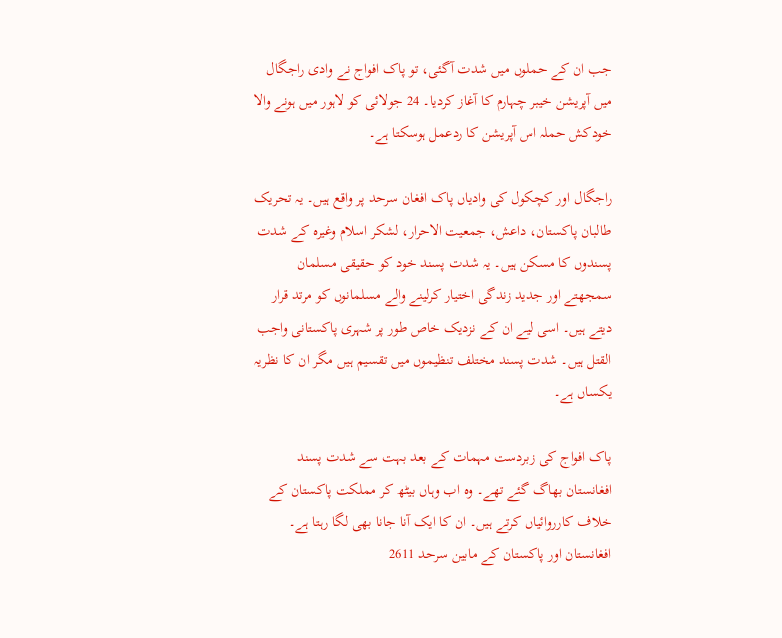جب ان کے حملوں میں شدت آگئی، تو پاک افواج نے وادی راجگال میں آپریشن خیبر چہارم کا آغاز کردیا۔ 24 جولائی کو لاہور میں ہونے والا خودکش حملہ اس آپریشن کا ردعمل ہوسکتا ہے۔

راجگال اور کچکول کی وادیاں پاک افغان سرحد پر واقع ہیں۔ یہ تحریک طالبان پاکستان، داعش، جمعیت الاحرار، لشکر اسلام وغیرہ کے شدت پسندوں کا مسکن ہیں۔ یہ شدت پسند خود کو حقیقی مسلمان سمجھتے اور جدید زندگی اختیار کرلینے والے مسلمانوں کو مرتد قرار دیتے ہیں۔ اسی لیے ان کے نزدیک خاص طور پر شہری پاکستانی واجب القتل ہیں۔ شدت پسند مختلف تنظیموں میں تقسیم ہیں مگر ان کا نظریہ یکساں ہے۔

پاک افواج کی زبردست مہمات کے بعد بہت سے شدت پسند افغانستان بھاگ گئے تھے۔ وہ اب وہاں بیٹھ کر مملکت پاکستان کے خلاف کارروائیاں کرتے ہیں۔ ان کا ایک آنا جانا بھی لگا رہتا ہے۔ افغانستان اور پاکستان کے مابین سرحد 2611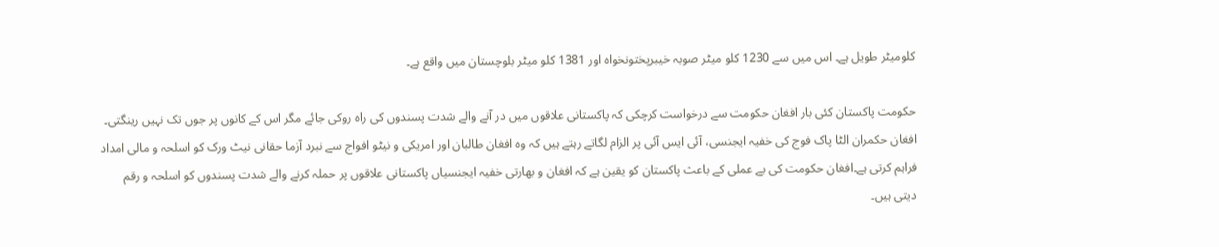کلومیٹر طویل ہے۔ اس میں سے 1230 کلو میٹر صوبہ خیبرپختونخواہ اور 1381 کلو میٹر بلوچستان میں واقع ہے۔

حکومت پاکستان کئی بار افغان حکومت سے درخواست کرچکی کہ پاکستانی علاقوں میں در آنے والے شدت پسندوں کی راہ روکی جائے مگر اس کے کانوں پر جوں تک نہیں رینگتی۔ افغان حکمران الٹا پاک فوج کی خفیہ ایجنسی، آئی ایس آئی پر الزام لگاتے رہتے ہیں کہ وہ افغان طالبان اور امریکی و نیٹو افواج سے نبرد آزما حقانی نیٹ ورک کو اسلحہ و مالی امداد فراہم کرتی ہے۔افغان حکومت کی بے عملی کے باعث پاکستان کو یقین ہے کہ افغان و بھارتی خفیہ ایجنسیاں پاکستانی علاقوں پر حملہ کرنے والے شدت پسندوں کو اسلحہ و رقم دیتی ہیں۔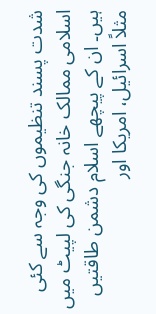شدت پسند تنظیموں کی وجہ سے کئی اسلامی ممالک خانہ جنگی کی لپیٹ میں ہیں۔ ان کے پیچھے اسلام دشمن طاقتیں مثلاً اسرائیل، امریکا اور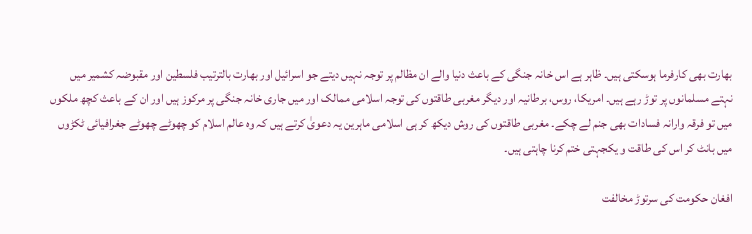بھارت بھی کارفرما ہوسکتی ہیں۔ ظاہر ہے اس خانہ جنگی کے باعث دنیا والے ان مظالم پر توجہ نہیں دیتے جو اسرائیل اور بھارت بالترتیب فلسطین اور مقبوضہ کشمیر میں نہتے مسلمانوں پر توڑ رہے ہیں۔ امریکا، روس، برطانیہ اور دیگر مغربی طاقتوں کی توجہ اسلامی ممالک اور میں جاری خانہ جنگی پر مرکوز ہیں اور ان کے باعث کچھ ملکوں میں تو فرقہ وارانہ فسادات بھی جنم لے چکے۔ مغربی طاقتوں کی روش دیکھ کر ہی اسلامی ماہرین یہ دعویٰ کرتے ہیں کہ وہ عالم اسلام کو چھوٹے چھوٹے جغرافیائی ٹکڑوں میں بانٹ کر اس کی طاقت و یکجہتی ختم کرنا چاہتی ہیں۔

افغان حکومت کی سرتوڑ مخالفت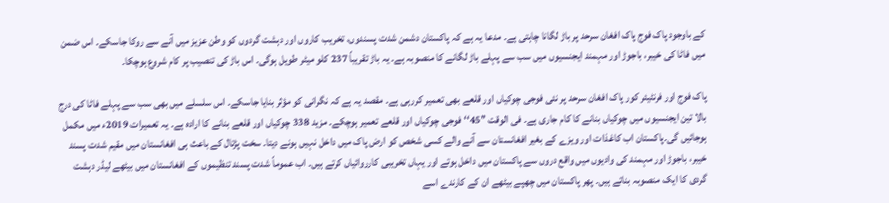کے باوجود پاک فوج پاک افغان سرحد پر باڑ لگانا چاہتی ہے۔ مدعا یہ ہے کہ پاکستان دشمن شدت پسندوں، تخریب کاروں اور دہشت گردوں کو وطن عزیز میں آنے سے روکا جاسکے۔ اس ضمن میں فاٹا کی خیبر، باجوڑ اور مہمند ایجنسیوں میں سب سے پہلے باڑ لگانے کا منصوبہ ہے۔ یہ باڑ تقریباً 237 کلو میٹر طویل ہوگی۔ اس باڑ کی تنصیب پر کام شروع ہوچکا۔

پاک فوج اور فرنٹیئر کور پاک افغان سرحد پر نئی فوجی چوکیاں اور قلعے بھی تعمیر کررہی ہے۔ مقصد یہ ہے کہ نگرانی کو مؤثر بنایا جاسکے۔ اس سلسلے میں بھی سب سے پہلے فاٹا کی درج بالا تین ایجنسیوں میں چوکیاں بنانے کا کام جاری ہے۔ فی الوقت ’’45‘‘ فوجی چوکیاں اور قلعے تعمیر ہوچکے۔ مزید 338 چوکیاں اور قلعے بنانے کا ارادہ ہے۔ یہ تعمیرات 2019ء میں مکمل ہوجائیں گی۔پاکستان اب کاغذات اور ویزے کے بغیر افغانستان سے آنے والے کسی شخص کو ارض پاک میں داخل نہیں ہونے دیتا۔ سخت پڑتال کے باعث ہی افغانستان میں مقیم شدت پسند خیبر، باجوڑ اور مہمند کی وادیوں میں واقع دروں سے پاکستان میں داخل ہوتے اور یہاں تخریبی کارروائیاں کرتے ہیں۔ اب عموماً شدت پسند تنظیموں کے افغانستان میں بیٹھے لیڈر دہشت گردی کا ایک منصوبہ بناتے ہیں۔ پھر پاکستان میں چھپے بیٹھے ان کے کارندے اسے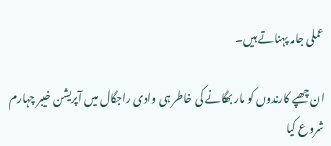عملی جامہ پہناتے ہیں۔

ان چھپے کارندوں کو مار بھگانے کی خاطر ہی وادی راجگال میں آپریشن خیبر چہارم شروع کیا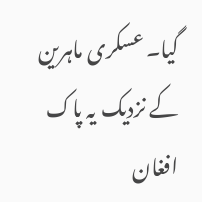گیا۔ عسکری ماہرین کے نزدیک یہ پاک افغان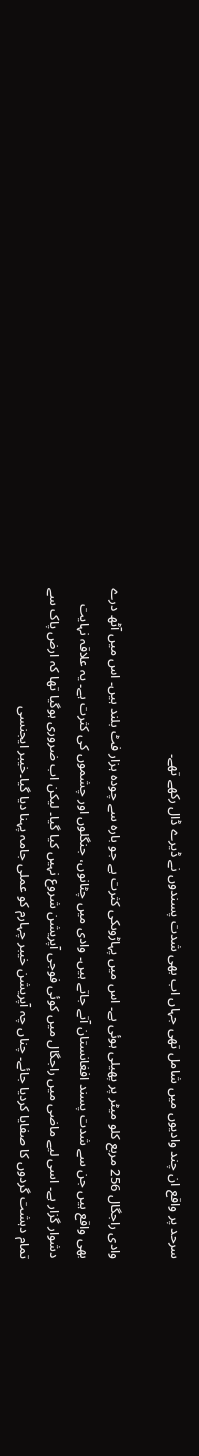سرحد پر واقع ان چند وادیوں میں شامل تھی جہاں اب بھی شدت پسندوں نے ڈیرے ڈال رکھے تھے۔

وادی راجگال 256 مربع کلو میٹر پر پھیلی ہوئی ہے۔ اس میں پہاڑوںکی کثرت ہے جو بارہ سے چودہ ہزار فٹ بلند ہیں۔ اس میں آٹھ درے بھی واقع ہیں جن سے شدت پسند افغانستان آتے جاتے ہیں۔ وادی میں چٹانوں، جنگلوں اور چشموں کی کثرت ہے۔ یہ علاقہ نہایت دشوار گزار ہے۔ اسی لیے ماضی میں راجگال میں کوئی فوجی آپریشن شروع نہیں کیا گیا۔ لیکن اب ضروری ہوگیا تھا کہ ارض پاک سے تمام دہشت گردوں کا صفایا کردیا جائے۔ چناں چہ آپریشن خیبر چہارم کو عملی جامہ پہنا دیا گیا۔خیبر ایجنسی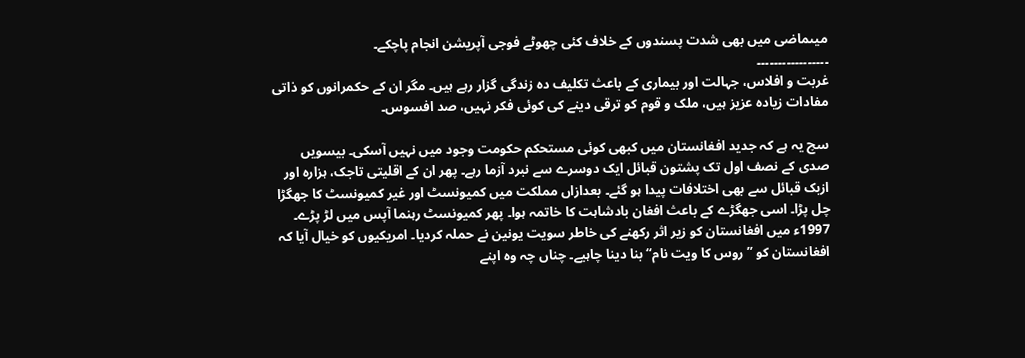میںماضی میں بھی شدت پسندوں کے خلاف کئی چھوٹے فوجی آپریشن انجام پاچکے۔
۔۔۔۔۔۔۔۔۔۔۔۔۔۔۔۔۔
غربت و افلاس، جہالت اور بیماری کے باعث تکلیف دہ زندگی گزار رہے ہیں۔ مگر ان کے حکمرانوں کو ذاتی مفادات زیادہ عزیز ہیں، ملک و قوم کو ترقی دینے کی کوئی فکر نہیں، صد افسوس۔

سچ یہ ہے کہ جدید افغانستان میں کبھی کوئی مستحکم حکومت وجود میں نہیں آسکی۔ بیسویں صدی کے نصف اول تک پشتون قبائل ایک دوسرے سے نبرد آزما رہے۔ پھر ان کے اقلیتی تاجک، ہزارہ اور ازبک قبائل سے بھی اختلافات پیدا ہو گئے۔ بعدازاں مملکت میں کمیونسٹ اور غیر کمیونسٹ کا جھگڑا چل پڑا۔ اسی جھگڑے کے باعث افغان بادشاہت کا خاتمہ ہوا۔ پھر کمیونسٹ رہنما آپس میں لڑ پڑے۔ 1997ء میں افغانستان کو زیر اثر رکھنے کی خاطر سویت یونین نے حملہ کردیا۔ امریکیوں کو خیال آیا کہ افغانستان کو ’’روس کا ویت نام‘‘ بنا دینا چاہیے۔ چناں چہ وہ اپنے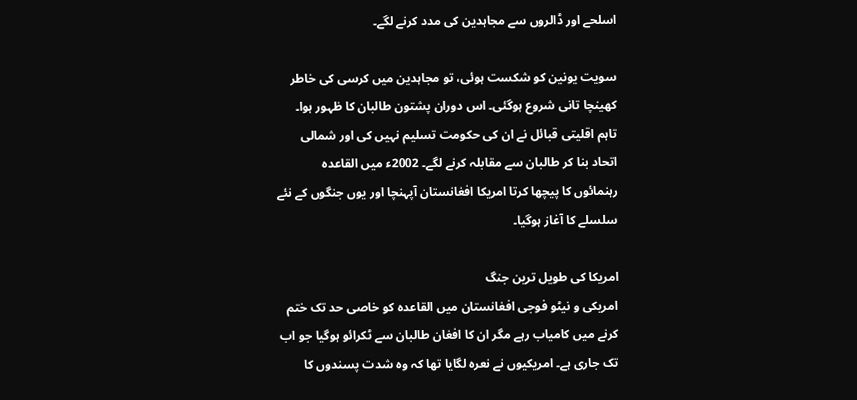اسلحے اور ڈالروں سے مجاہدین کی مدد کرنے لگے۔

سویت یونین کو شکست ہوئی، تو مجاہدین میں کرسی کی خاطر کھینچا تانی شروع ہوگئی۔ اس دوران پشتون طالبان کا ظہور ہوا۔ تاہم اقلیتی قبائل نے ان کی حکومت تسلیم نہیں کی اور شمالی اتحاد بنا کر طالبان سے مقابلہ کرنے لگے۔ 2002ء میں القاعدہ رہنمائوں کا پیچھا کرتا امریکا افغانستان آپہنچا اور یوں جنگوں کے نئے سلسلے کا آغاز ہوگیا۔

امریکا کی طویل ترین جنگ
امریکی و نیٹو فوجی افغانستان میں القاعدہ کو خاصی حد تک ختم کرنے میں کامیاب رہے مگر ان کا افغان طالبان سے ٹکرائو ہوگیا جو اب تک جاری ہے۔ امریکیوں نے نعرہ لگایا تھا کہ وہ شدت پسندوں کا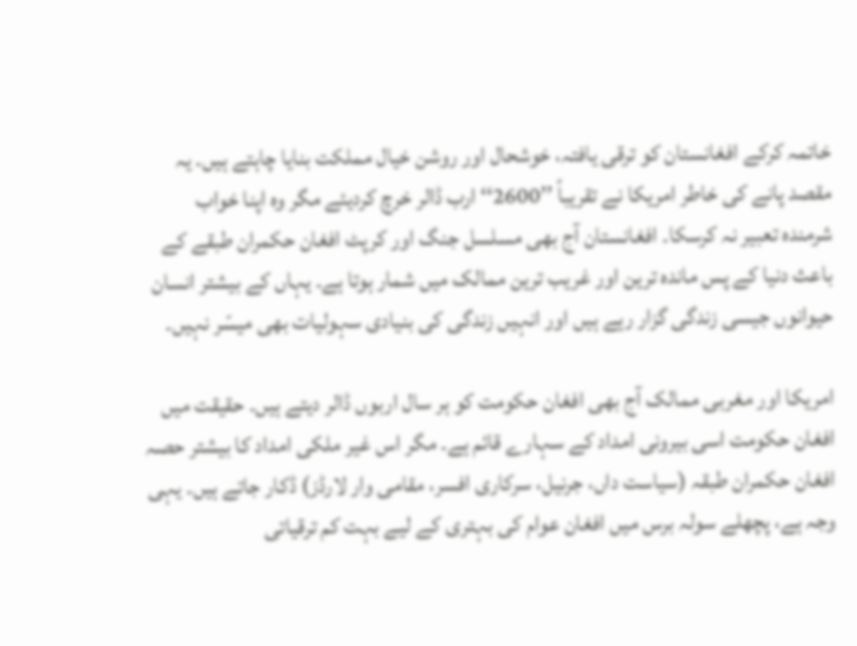خاتمہ کرکے افغانستان کو ترقی یافتہ، خوشحال اور روشن خیال مملکت بنایا چاہتے ہیں۔ یہ مقصد پانے کی خاطر امریکا نے تقریباً ’’2600‘‘ ارب ڈالر خرچ کردیئے مگر وہ اپنا خواب شرمندہ تعبیر نہ کرسکا۔ افغانستان آج بھی مسلسل جنگ اور کرپٹ افغان حکمران طبقے کے باعث دنیا کے پس ماندہ ترین اور غریب ترین ممالک میں شمار ہوتا ہے۔ یہاں کے بیشتر انسان حیوانوں جیسی زندگی گزار رہے ہیں اور انہیں زندگی کی بنیادی سہولیات بھی میسّر نہیں۔

امریکا اور مغربی ممالک آج بھی افغان حکومت کو ہر سال اربوں ڈالر دیتے ہیں۔ حقیقت میں افغان حکومت اسی بیرونی امداد کے سہارے قائم ہے۔ مگر اس غیر ملکی امداد کا بیشتر حصہ افغان حکمران طبقہ (سیاست داں، جرنیل، سرکاری افسر، مقامی وار لارڈز) ڈکار جاتے ہیں۔ یہی وجہ ہے، پچھلے سولہ برس میں افغان عوام کی بہتری کے لیے بہت کم ترقیاتی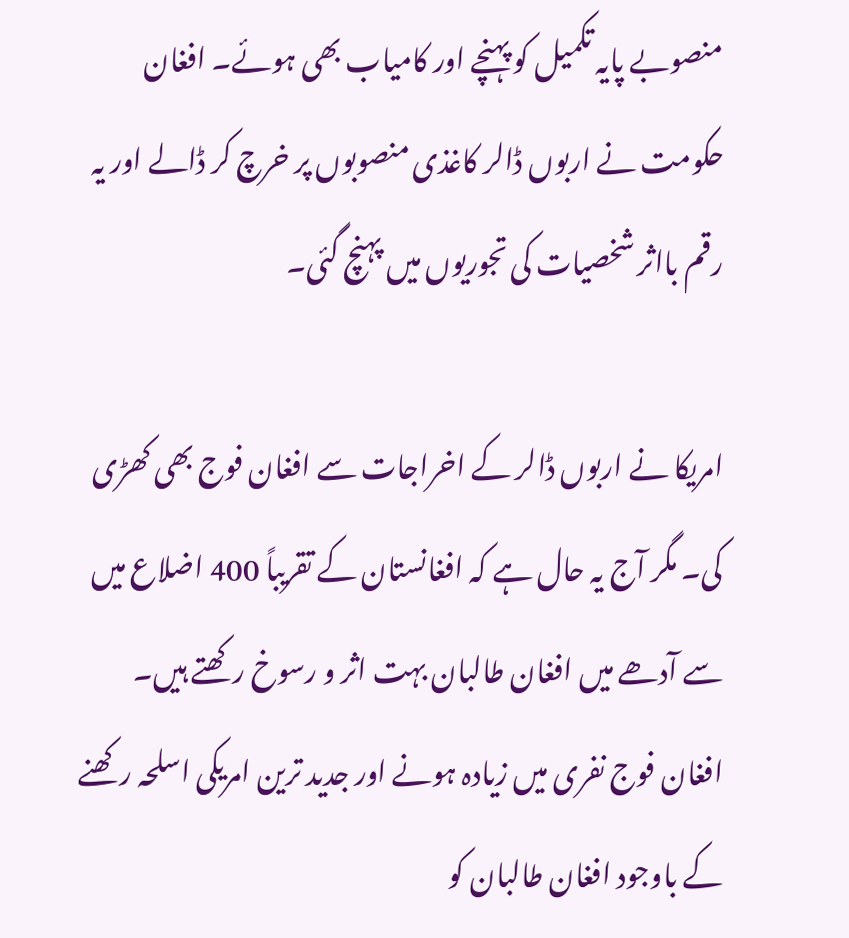منصوبے پایہ تکمیل کو پہنچے اور کامیاب بھی ہوئے۔ افغان حکومت نے اربوں ڈالر کاغذی منصوبوں پر خرچ کر ڈالے اور یہ رقم بااثر شخصیات کی تجوریوں میں پہنچ گئی۔

امریکا نے اربوں ڈالر کے اخراجات سے افغان فوج بھی کھڑی کی۔ مگر آج یہ حال ہے کہ افغانستان کے تقریباً 400 اضلاع میں سے آدھے میں افغان طالبان بہت اثر و رسوخ رکھتے ہیں۔ افغان فوج نفری میں زیادہ ہونے اور جدید ترین امریکی اسلحہ رکھنے کے باوجود افغان طالبان کو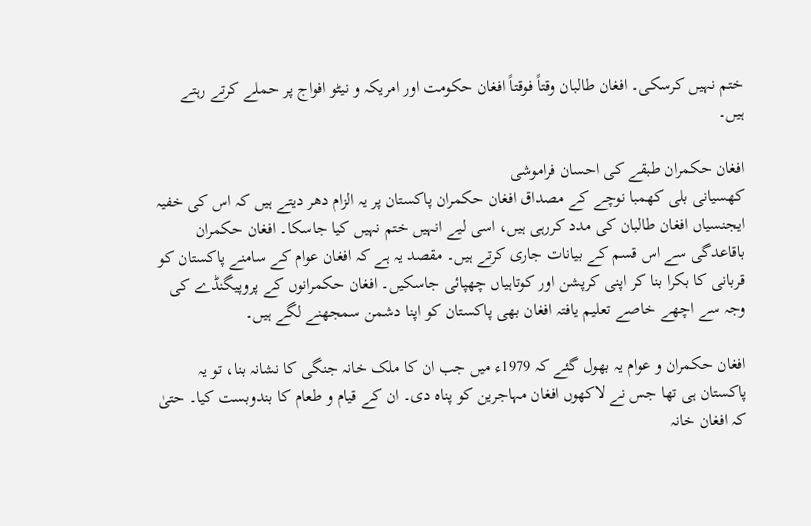ختم نہیں کرسکی۔ افغان طالبان وقتاً فوقتاً افغان حکومت اور امریکہ و نیٹو افواج پر حملے کرتے رہتے ہیں۔

افغان حکمران طبقے کی احسان فراموشی
کھسیانی بلی کھمبا نوچے کے مصداق افغان حکمران پاکستان پر یہ الزام دھر دیتے ہیں کہ اس کی خفیہ ایجنسیاں افغان طالبان کی مدد کررہی ہیں، اسی لیے انہیں ختم نہیں کیا جاسکا۔ افغان حکمران باقاعدگی سے اس قسم کے بیانات جاری کرتے ہیں۔ مقصد یہ ہے کہ افغان عوام کے سامنے پاکستان کو قربانی کا بکرا بنا کر اپنی کرپشن اور کوتاہیاں چھپائی جاسکیں۔ افغان حکمرانوں کے پروپیگنڈے کی وجہ سے اچھے خاصے تعلیم یافتہ افغان بھی پاکستان کو اپنا دشمن سمجھنے لگے ہیں۔

افغان حکمران و عوام یہ بھول گئے کہ 1979ء میں جب ان کا ملک خانہ جنگی کا نشانہ بنا، تو یہ پاکستان ہی تھا جس نے لاکھوں افغان مہاجرین کو پناہ دی۔ ان کے قیام و طعام کا بندوبست کیا۔ حتیٰ کہ افغان خانہ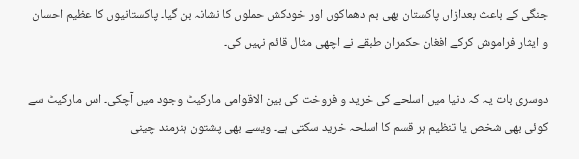جنگی کے باعث بعدازاں پاکستان بھی بم دھماکوں اور خودکش حملوں کا نشانہ بن گیا۔ پاکستانیوں کا عظیم احسان و ایثار فراموش کرکے افغان حکمران طبقے نے اچھی مثال قائم نہیں کی۔

دوسری بات یہ کہ دنیا میں اسلحے کی خرید و فروخت کی بین الاقوامی مارکیٹ وجود میں آچکی۔ اس مارکیٹ سے کوئی بھی شخص یا تنظیم ہر قسم کا اسلحہ خرید سکتی ہے۔ ویسے بھی پشتون ہنرمند چینی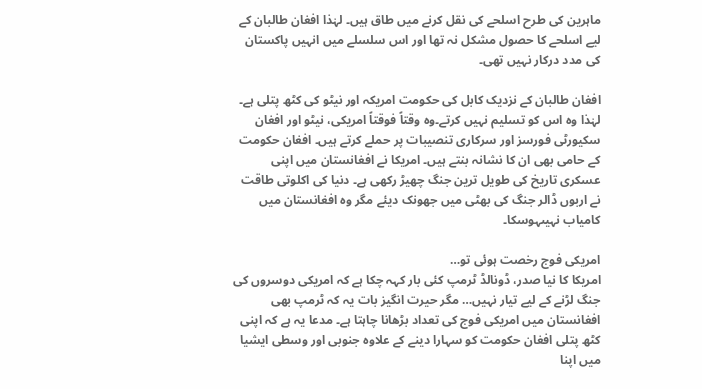ماہرین کی طرح اسلحے کی نقل کرنے میں طاق ہیں۔ لہٰذا افغان طالبان کے لیے اسلحے کا حصول مشکل نہ تھا اور اس سلسلے میں انہیں پاکستان کی مدد درکار نہیں تھی۔

افغان طالبان کے نزدیک کابل کی حکومت امریکہ اور نیٹو کی کٹھ پتلی ہے۔ لہٰذا وہ اس کو تسلیم نہیں کرتے۔وہ وقتاً فوقتاً امریکی، نیٹو اور افغان سکیورٹی فورسز اور سرکاری تنصیبات پر حملے کرتے ہیں۔ افغان حکومت کے حامی بھی ان کا نشانہ بنتے ہیں۔ امریکا نے افغانستان میں اپنی عسکری تاریخ کی طویل ترین جنگ چھیڑ رکھی ہے۔ دنیا کی اکلوتی طاقت نے اربوں ڈالر جنگ کی بھٹی میں جھونک دیئے مگر وہ افغانستان میں کامیاب نہیںہوسکا۔

امریکی فوج رخصت ہوئی تو…
امریکا کا نیا صدر، ڈونالڈ ٹرمپ کئی بار کہہ چکا ہے کہ امریکی دوسروں کی جنگ لڑنے کے لیے تیار نہیں… مگر حیرت انگیز بات یہ کہ ٹرمپ بھی افغانستان میں امریکی فوج کی تعداد بڑھانا چاہتا ہے۔ مدعا یہ ہے کہ اپنی کٹھ پتلی افغان حکومت کو سہارا دینے کے علاوہ جنوبی اور وسطی ایشیا میں اپنا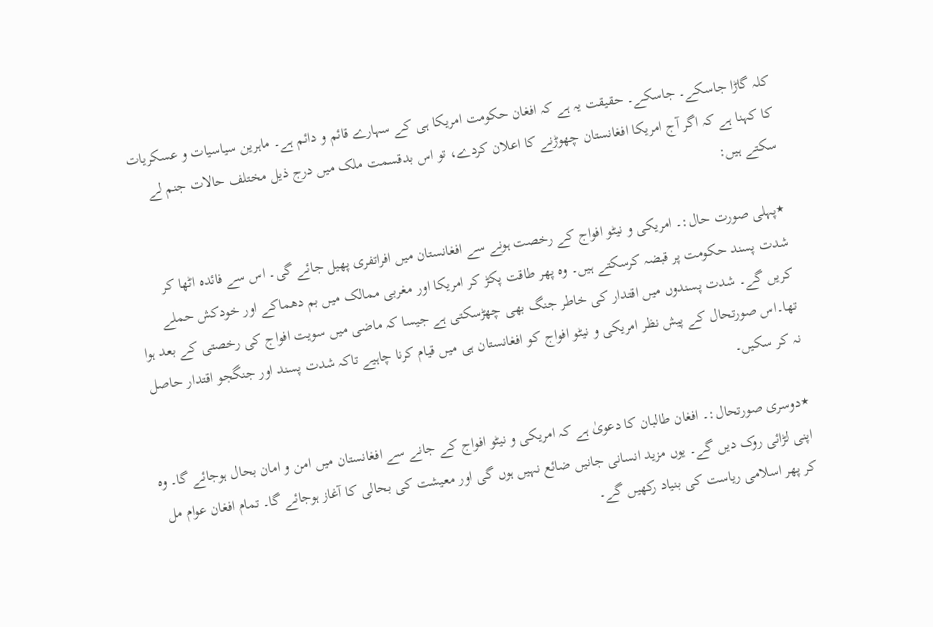کلہ گاڑا جاسکے۔ جاسکے۔ حقیقت یہ ہے کہ افغان حکومت امریکا ہی کے سہارے قائم و دائم ہے۔ ماہرین سیاسیات و عسکریات کا کہنا ہے کہ اگر آج امریکا افغانستان چھوڑنے کا اعلان کردے، تو اس بدقسمت ملک میں درج ذیل مختلف حالات جنم لے سکتے ہیں:

٭پہلی صورت حال:۔ امریکی و نیٹو افواج کے رخصت ہونے سے افغانستان میں افراتفری پھیل جائے گی۔ اس سے فائدہ اٹھا کر شدت پسند حکومت پر قبضہ کرسکتے ہیں۔ وہ پھر طاقت پکڑ کر امریکا اور مغربی ممالک میں بم دھماکے اور خودکش حملے کریں گے۔ شدت پسندوں میں اقتدار کی خاطر جنگ بھی چھڑسکتی ہے جیسا کہ ماضی میں سویت افواج کی رخصتی کے بعد ہوا تھا۔اس صورتحال کے پیش نظر امریکی و نیٹو افواج کو افغانستان ہی میں قیام کرنا چاہیے تاکہ شدت پسند اور جنگجو اقتدار حاصل نہ کر سکیں۔

٭دوسری صورتحال:۔ افغان طالبان کا دعویٰ ہے کہ امریکی و نیٹو افواج کے جانے سے افغانستان میں امن و امان بحال ہوجائے گا۔ وہ اپنی لڑائی روک دیں گے۔ یوں مزید انسانی جانیں ضائع نہیں ہوں گی اور معیشت کی بحالی کا آغاز ہوجائے گا۔ تمام افغان عوام مل کر پھر اسلامی ریاست کی بنیاد رکھیں گے۔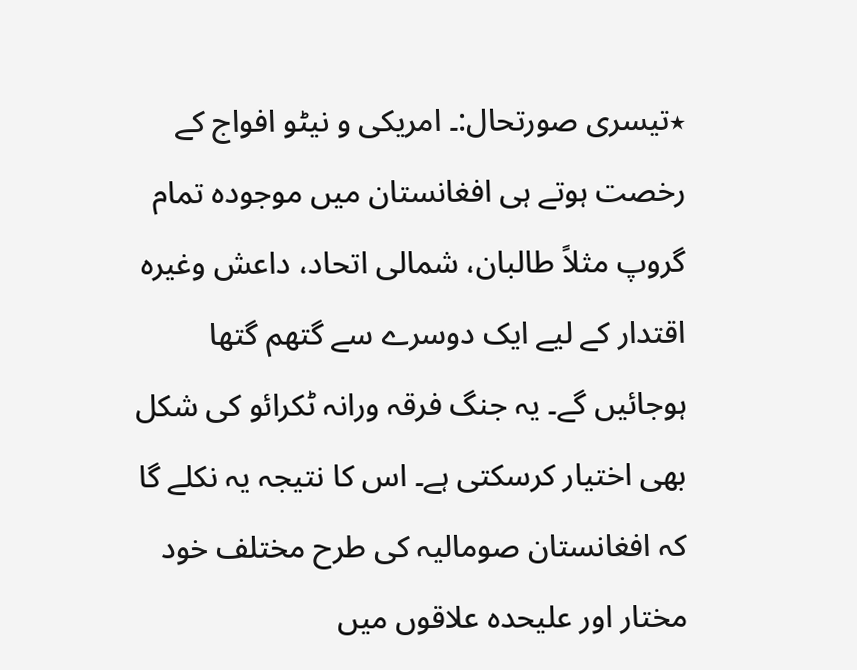٭تیسری صورتحال:۔ امریکی و نیٹو افواج کے رخصت ہوتے ہی افغانستان میں موجودہ تمام گروپ مثلاً طالبان، شمالی اتحاد، داعش وغیرہ اقتدار کے لیے ایک دوسرے سے گتھم گتھا ہوجائیں گے۔ یہ جنگ فرقہ ورانہ ٹکرائو کی شکل بھی اختیار کرسکتی ہے۔ اس کا نتیجہ یہ نکلے گا کہ افغانستان صومالیہ کی طرح مختلف خود مختار اور علیحدہ علاقوں میں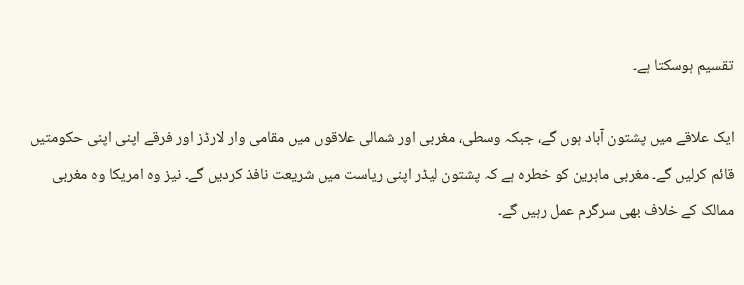تقسیم ہوسکتا ہے۔

ایک علاقے میں پشتون آباد ہوں گے، جبکہ وسطی، مغربی اور شمالی علاقوں میں مقامی وار لارڈز اور فرقے اپنی اپنی حکومتیں قائم کرلیں گے۔ مغربی ماہرین کو خطرہ ہے کہ پشتون لیڈر اپنی ریاست میں شریعت نافذ کردیں گے۔ نیز وہ امریکا وہ مغربی ممالک کے خلاف بھی سرگرم عمل رہیں گے۔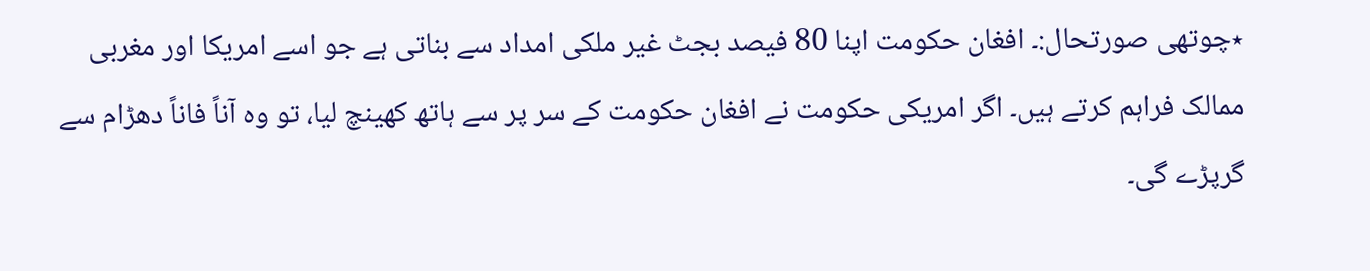٭چوتھی صورتحال:۔ افغان حکومت اپنا 80 فیصد بجٹ غیر ملکی امداد سے بناتی ہے جو اسے امریکا اور مغربی ممالک فراہم کرتے ہیں۔ اگر امریکی حکومت نے افغان حکومت کے سر پر سے ہاتھ کھینچ لیا، تو وہ آناً فاناً دھڑام سے گرپڑے گی۔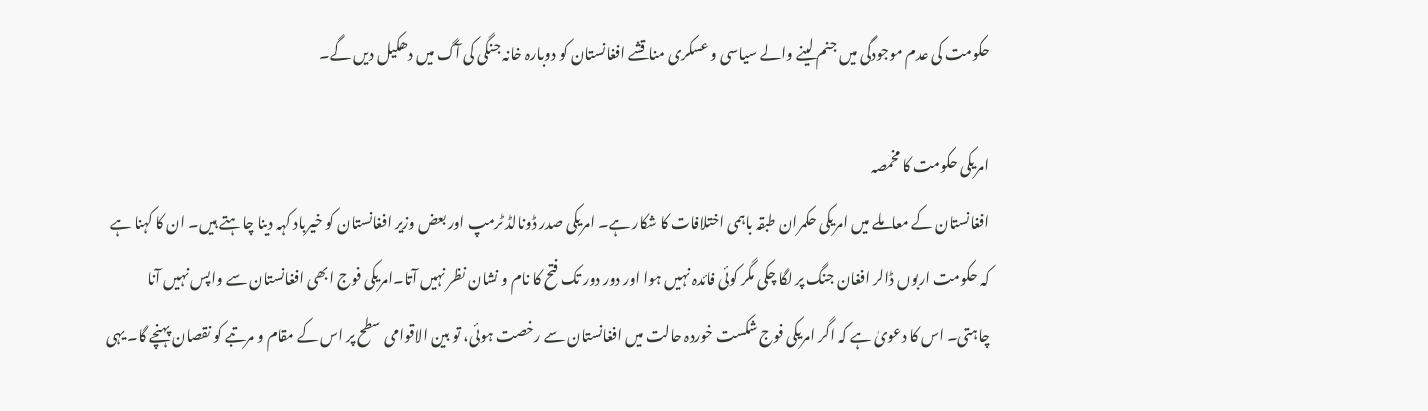حکومت کی عدم موجودگی میں جنم لینے والے سیاسی و عسکری مناقشے افغانستان کو دوبارہ خانہ جنگی کی آگ میں دھکیل دیں گے۔

امریکی حکومت کا مخمصہ
افغانستان کے معاملے میں امریکی حکمران طبقہ باہمی اختلافات کا شکار ہے۔ امریکی صدر ڈونالڈ ٹرمپ اور بعض وزیر افغانستان کو خیرباد کہہ دینا چاہتے ہیں۔ ان کا کہنا ہے کہ حکومت اربوں ڈالر افغان جنگ پر لگا چکی مگر کوئی فائدہ نہیں ہوا اور دور دور تک فتح کا نام و نشان نظر نہیں آتا۔امریکی فوج ابھی افغانستان سے واپس نہیں آنا چاہتی۔ اس کا دعویٰ ہے کہ اگر امریکی فوج شکست خوردہ حالت میں افغانستان سے رخصت ہوئی، تو بین الاقوامی سطح پر اس کے مقام و مرتبے کو نقصان پہنچے گا۔ یہی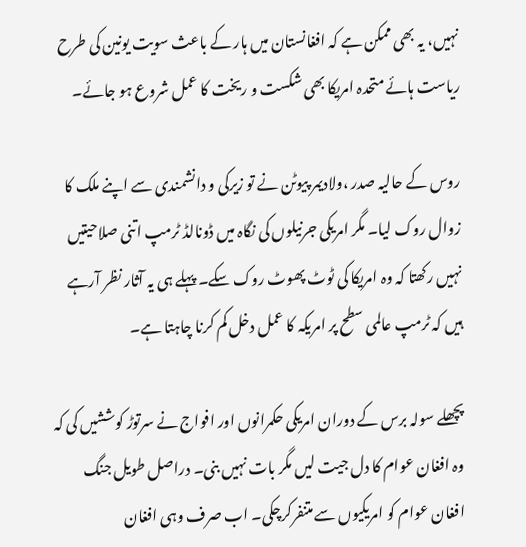نہیں، یہ بھی ممکن ہے کہ افغانستان میں ہار کے باعث سویت یونین کی طرح ریاست ہائے متحدہ امریکا بھی شکست و ریخت کا عمل شروع ہو جائے۔

روس کے حالیہ صدر ،ولادیمر پیوٹن نے تو زیرکی و دانشمندی سے اپنے ملک کا زوال روک لیا۔ مگر امریکی جرنیلوں کی نگاہ میں ڈونالڈ ٹرمپ اتنی صلاحیتیں نہیں رکھتا کہ وہ امریکا کی ٹوٹ پھوٹ روک سکے۔ پہلے ہی یہ آثار نظر آرہے ہیں کہ ٹرمپ عالمی سطح پر امریکہ کا عمل دخل کم کرنا چاہتا ہے۔

پچھلے سولہ برس کے دوران امریکی حکمرانوں اور افواج نے سرتوڑ کوششیں کی کہ وہ افغان عوام کا دل جیت لیں مگر بات نہیں بنی۔ دراصل طویل جنگ افغان عوام کو امریکیوں سے متنفرکرچکی۔ اب صرف وہی افغان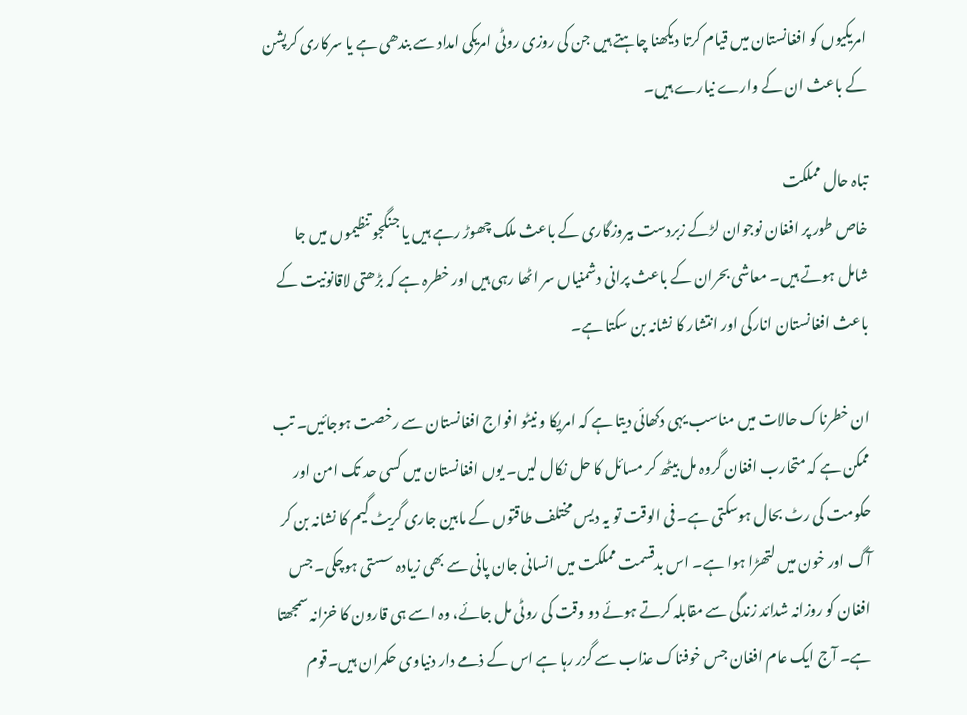امریکیوں کو افغانستان میں قیام کرتا دیکھنا چاہتے ہیں جن کی روزی روٹی امریکی امداد سے بندھی ہے یا سرکاری کرپشن کے باعث ان کے وارے نیارے ہیں۔

تباہ حال مملکت
خاص طور پر افغان نوجوان لڑکے زبردست بیروزگاری کے باعث ملک چھوڑ رہے ہیں یا جنگجو تنظیموں میں جا شامل ہوتے ہیں۔ معاشی بحران کے باعث پرانی دشمنیاں سر اٹھا رہی ہیں اور خطرہ ہے کہ بڑھتی لاقانونیت کے باعث افغانستان انارکی اور انتشار کا نشانہ بن سکتا ہے۔

ان خطرناک حالات میں مناسب یہی دکھائی دیتا ہے کہ امریکا و نیٹو افواج افغانستان سے رخصت ہوجائیں۔ تب ممکن ہے کہ متحارب افغان گروہ مل بیٹھ کر مسائل کا حل نکال لیں۔ یوں افغانستان میں کسی حد تک امن اور حکومت کی رٹ بحال ہوسکتی ہے۔ فی الوقت تو یہ دیس مختلف طاقتوں کے مابین جاری گریٹ گیم کا نشانہ بن کر آگ اور خون میں لتھڑا ہوا ہے۔ اس بدقسمت مملکت میں انسانی جان پانی سے بھی زیادہ سستی ہوچکی۔ جس افغان کو روزانہ شدائد زندگی سے مقابلہ کرتے ہوئے دو وقت کی روٹی مل جائے، وہ اسے ہی قارون کا خزانہ سمجھتا ہے۔ آج ایک عام افغان جس خوفناک عذاب سے گزر رہا ہے اس کے ذمے دار دنیاوی حکمران ہیں۔قوم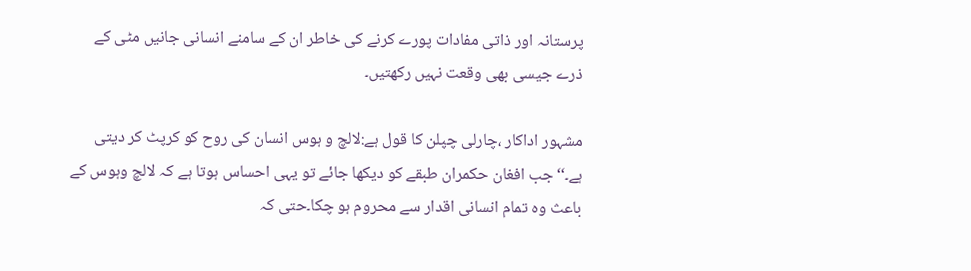پرستانہ اور ذاتی مفادات پورے کرنے کی خاطر ان کے سامنے انسانی جانیں مٹی کے ذرے جیسی بھی وقعت نہیں رکھتیں۔

مشہور اداکار ،چارلی چپلن کا قول ہے:لالچ و ہوس انسان کی روح کو کرپٹ کر دیتی ہے۔‘‘جب افغان حکمران طبقے کو دیکھا جائے تو یہی احساس ہوتا ہے کہ لالچ وہوس کے باعث وہ تمام انسانی اقدار سے محروم ہو چکا۔حتی کہ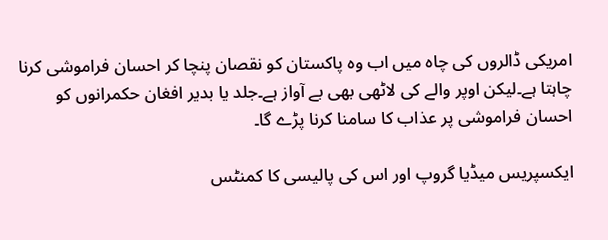امریکی ڈالروں کی چاہ میں اب وہ پاکستان کو نقصان پنچا کر احسان فراموشی کرنا چاہتا ہے۔لیکن اوپر والے کی لاٹھی بھی بے آواز ہے۔جلد یا بدیر افغان حکمرانوں کو احسان فراموشی پر عذاب کا سامنا کرنا پڑے گا۔

ایکسپریس میڈیا گروپ اور اس کی پالیسی کا کمنٹس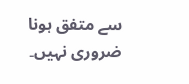سے متفق ہونا ضروری نہیں۔